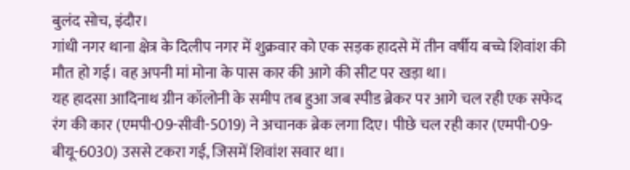बुलंद सोच, इंदौर।
गांधी नगर थाना क्षेत्र के दिलीप नगर में शुक्रवार को एक सड़क हादसे में तीन वर्षीय बच्चे शिवांश की मौत हो गई। वह अपनी मां मोना के पास कार की आगे की सीट पर खड़ा था।
यह हादसा आदिनाथ ग्रीन कॉलोनी के समीप तब हुआ जब स्पीड ब्रेकर पर आगे चल रही एक सफेद रंग की कार (एमपी-09-सीवी-5019) ने अचानक ब्रेक लगा दिए। पीछे चल रही कार (एमपी-09-बीयू-6030) उससे टकरा गई, जिसमें शिवांश सवार था।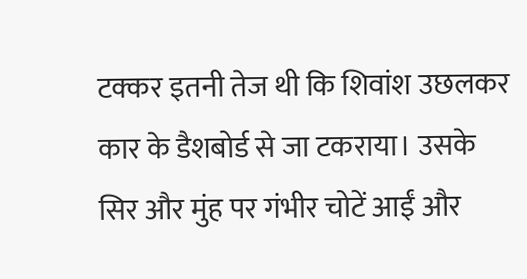टक्कर इतनी तेज थी कि शिवांश उछलकर कार के डैशबोर्ड से जा टकराया। उसके सिर और मुंह पर गंभीर चोटें आईं और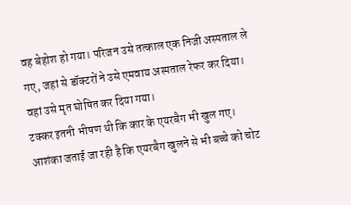वह बेहोश हो गया। परिजन उसे तत्काल एक निजी अस्पताल ले गए, जहां से डॉक्टरों ने उसे एमवाय अस्पताल रेफर कर दिया। वहां उसे मृत घोषित कर दिया गया।
टक्कर इतनी भीषण थी कि कार के एयरबैग भी खुल गए। आशंका जताई जा रही है कि एयरबैग खुलने से भी बच्चे को चोट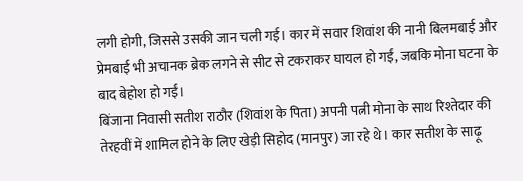लगी होगी, जिससे उसकी जान चली गई। कार में सवार शिवांश की नानी बिलमबाई और प्रेमबाई भी अचानक ब्रेक लगने से सीट से टकराकर घायल हो गईं, जबकि मोना घटना के बाद बेहोश हो गईं।
बिंजाना निवासी सतीश राठौर (शिवांश के पिता) अपनी पत्नी मोना के साथ रिश्तेदार की तेरहवीं में शामिल होने के लिए खेड़ी सिहोद (मानपुर) जा रहे थे। कार सतीश के साढ़ू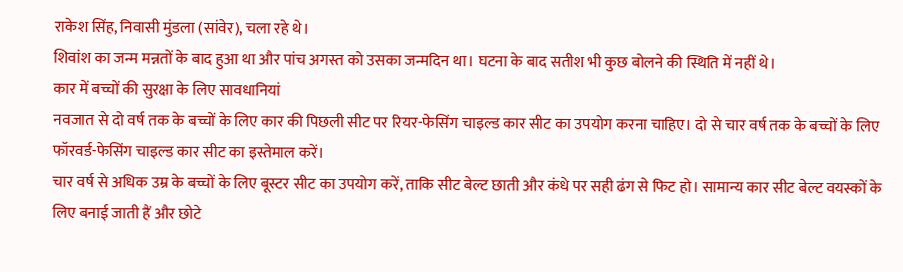राकेश सिंह, निवासी मुंडला (सांवेर), चला रहे थे।
शिवांश का जन्म मन्नतों के बाद हुआ था और पांच अगस्त को उसका जन्मदिन था। घटना के बाद सतीश भी कुछ बोलने की स्थिति में नहीं थे।
कार में बच्चों की सुरक्षा के लिए सावधानियां
नवजात से दो वर्ष तक के बच्चों के लिए कार की पिछली सीट पर रियर-फेसिंग चाइल्ड कार सीट का उपयोग करना चाहिए। दो से चार वर्ष तक के बच्चों के लिए फॉरवर्ड-फेसिंग चाइल्ड कार सीट का इस्तेमाल करें।
चार वर्ष से अधिक उम्र के बच्चों के लिए बूस्टर सीट का उपयोग करें, ताकि सीट बेल्ट छाती और कंधे पर सही ढंग से फिट हो। सामान्य कार सीट बेल्ट वयस्कों के लिए बनाई जाती हैं और छोटे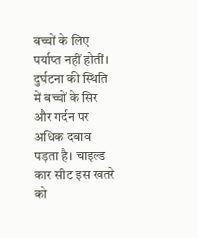बच्चों के लिए पर्याप्त नहीं होतीं।
दुर्घटना की स्थिति में बच्चों के सिर और गर्दन पर अधिक दबाव पड़ता है। चाइल्ड कार सीट इस खतरे को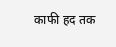काफी हद तक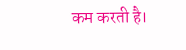कम करती है।